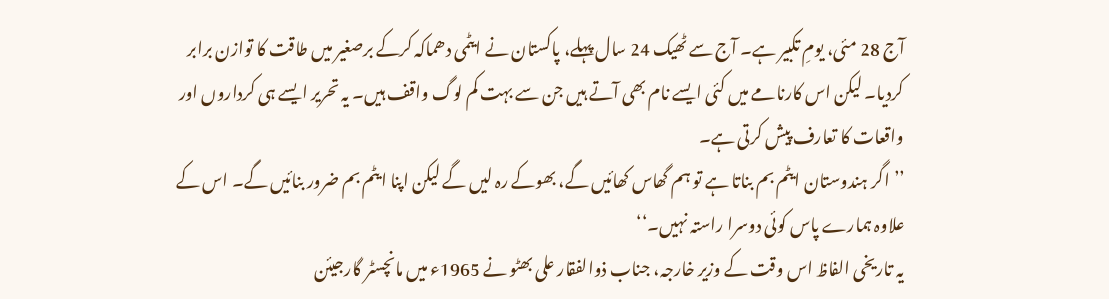آج 28 مئی، یومِ تکبیر ہے۔ آج سے ٹھیک 24 سال پہلے، پاکستان نے ایٹمی دھماکہ کرکے برصغیر میں طاقت کا توازن برابر کردیا۔ لیکن اس کارنامے میں کئی ایسے نام بھی آتے ہیں جن سے بہت کم لوگ واقف ہیں۔ یہ تحریر ایسے ہی کرداروں اور واقعات کا تعارف پیش کرتی ہے۔
’’اگر ہندوستان ایٹم بم بناتا ہے تو ہم گھاس کھائیں گے، بھوکے رہ لیں گے لیکن اپنا ایٹم بم ضرور بنائیں گے۔ اس کے علاوہ ہمارے پاس کوئی دوسرا راستہ نہیں۔‘‘
یہ تاریخی الفاظ اس وقت کے وزیر خارجہ، جناب ذوالفقار علی بھٹو نے 1965ء میں مانچسٹر گارجیئن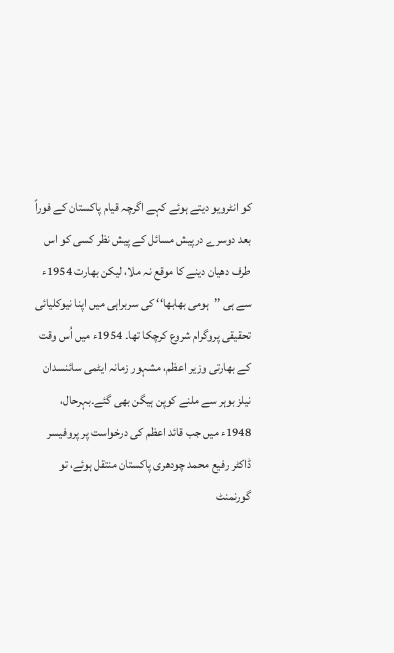کو انٹرویو دیتے ہوئے کہے اگرچہ قیام پاکستان کے فوراً بعد دوسرے درپیش مسائل کے پیش نظر کسی کو اس طرف دھیان دینے کا موقع نہ ملا، لیکن بھارت 1954ء سے ہی ’’ہومی بھابھا‘‘ کی سربراہی میں اپنا نیوکلیائی تحقیقی پروگرام شروع کرچکا تھا۔ 1954ء میں اُس وقت کے بھارتی وزیر اعظم، مشہور زمانہ ایٹمی سائنسدان نیلز بوہر سے ملنے کوپن ہیگن بھی گئے۔بہرحال، 1948ء میں جب قائد اعظم کی درخواست پر پروفیسر ڈاکٹر رفیع محمد چودھری پاکستان منتقل ہوئے، تو گورنمنٹ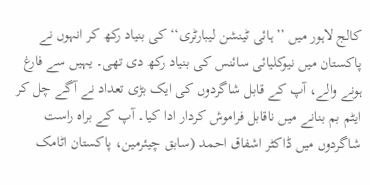کالج لاہور میں ’’ہائی ٹینشن لیبارٹری‘‘ کی بنیاد رکھ کر انہوں نے پاکستان میں نیوکلیائی سائنس کی بنیاد رکھ دی تھی۔ یہیں سے فارغ ہونے والے، آپ کے قابل شاگردوں کی ایک بڑی تعداد نے آگے چل کر ایٹم بم بنانے میں ناقابل فراموش کردار ادا کیا۔ آپ کے براہ راست شاگردوں میں ڈاکٹر اشفاق احمد (سابق چیئرمین، پاکستان اٹامک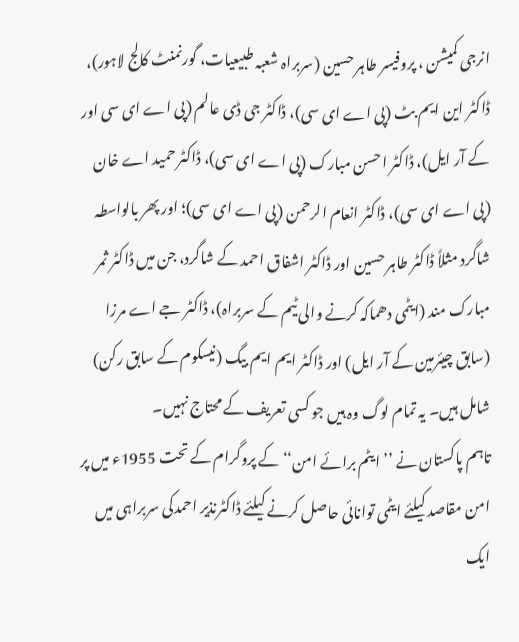انرجی کمیشن ، پروفیسر طاہر حسین (سربراہ شعبہ طبیعیات، گورنمنٹ کالج لاہور)، ڈاکٹر این ایم بٹ (پی اے ای سی)، ڈاکٹر جی ڈی عالم (پی اے ای سی اور کے آر ایل)، ڈاکٹر احسن مبارک (پی اے ای سی)، ڈاکٹر حمید اے خان (پی اے ای سی)، ڈاکٹر انعام الرحمن (پی اے ای سی)؛ اور پھر بالواسطہ شاگرد مثلاً ڈاکٹر طاہر حسین اور ڈاکٹر اشفاق احمد کے شاگرد، جن میں ڈاکٹر ثمر مبارک مند (ایٹمی دھماکہ کرنے والی ٹیم کے سربراہ)، ڈاکٹر جے اے مرزا (سابق چیئرمین کے آر ایل) اور ڈاکٹر ایم ایم بیگ (نیسکوم کے سابق رکن) شامل ہیں۔ یہ تمام لوگ وہ ہیں جو کسی تعریف کے محتاج نہیں۔
تاہم پاکستان نے ’’ایٹم برائے امن‘‘ کے پروگرام کے تحت 1955ء میں پر امن مقاصد کیلئے ایٹمی توانائی حاصل کرنے کیلئے ڈاکٹرنذیر احمدکی سربراہی میں ایک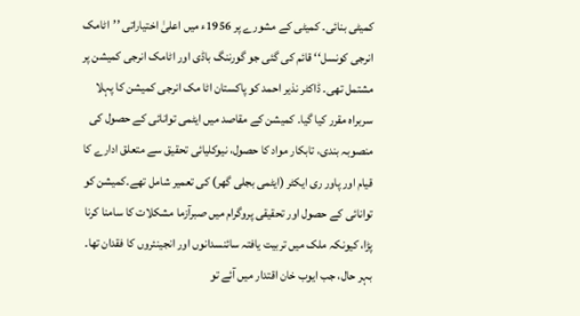کمیٹی بنائی۔ کمیٹی کے مشورے پر 1956ء میں اعلیٰ اختیاراتی ’’اٹامک انرجی کونسل‘‘ قائم کی گئی جو گورننگ باڈی اور اٹامک انرجی کمیشن پر مشتمل تھی۔ ڈاکٹر نذیر احمد کو پاکستان اٹا مک انرجی کمیشن کا پہلا سربراہ مقرر کیا گیا۔ کمیشن کے مقاصد میں ایٹمی توانائی کے حصول کی منصوبہ بندی، تابکار مواد کا حصول، نیوکلیائی تحقیق سے متعلق ادارے کا قیام اور پاور ری ایکٹر (ایٹمی بجلی گھر) کی تعمیر شامل تھے۔کمیشن کو توانائی کے حصول اور تحقیقی پروگرام میں صبرآزما مشکلات کا سامنا کرنا پڑا، کیونکہ ملک میں تربیت یافتہ سائنسدانوں اور انجینئروں کا فقدان تھا۔ بہر حال، جب ایوب خان اقتدار میں آئے تو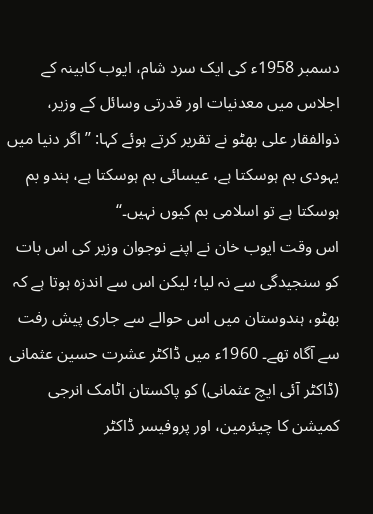دسمبر 1958ء کی ایک سرد شام، ایوب کابینہ کے اجلاس میں معدنیات اور قدرتی وسائل کے وزیر، ذوالفقار علی بھٹو نے تقریر کرتے ہوئے کہا: ’’اگر دنیا میں یہودی بم ہوسکتا ہے، عیسائی بم ہوسکتا ہے، ہندو بم ہوسکتا ہے تو اسلامی بم کیوں نہیں۔‘‘
اس وقت ایوب خان نے اپنے نوجوان وزیر کی اس بات کو سنجیدگی سے نہ لیا؛ لیکن اس سے اندزہ ہوتا ہے کہ بھٹو، ہندوستان میں اس حوالے سے جاری پیش رفت سے آگاہ تھے۔ 1960ء میں ڈاکٹر عشرت حسین عثمانی (ڈاکٹر آئی ایچ عثمانی) کو پاکستان اٹامک انرجی کمیشن کا چیئرمین، اور پروفیسر ڈاکٹر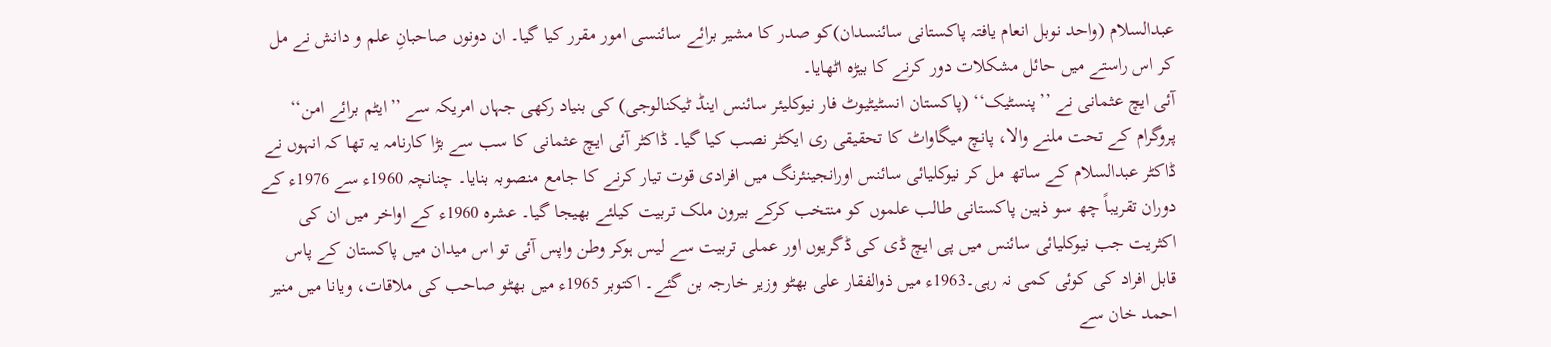عبدالسلام (واحد نوبل انعام یافتہ پاکستانی سائنسدان)کو صدر کا مشیر برائے سائنسی امور مقرر کیا گیا۔ ان دونوں صاحبانِ علم و دانش نے مل کر اس راستے میں حائل مشکلات دور کرنے کا بیڑہ اٹھایا۔
آئی ایچ عثمانی نے ’’پنسٹیک‘‘ (پاکستان انسٹیٹیوٹ فار نیوکلیئر سائنس اینڈ ٹیکنالوجی) کی بنیاد رکھی جہاں امریکہ سے ’’ایٹم برائے امن‘‘ پروگرام کے تحت ملنے والا، پانچ میگاواٹ کا تحقیقی ری ایکٹر نصب کیا گیا۔ ڈاکٹر آئی ایچ عثمانی کا سب سے بڑا کارنامہ یہ تھا کہ انہوں نے ڈاکٹر عبدالسلام کے ساتھ مل کر نیوکلیائی سائنس اورانجینئرنگ میں افرادی قوت تیار کرنے کا جامع منصوبہ بنایا۔ چنانچہ 1960ء سے 1976ء کے دوران تقریباً چھ سو ذہین پاکستانی طالب علموں کو منتخب کرکے بیرون ملک تربیت کیلئے بھیجا گیا۔ عشرہ 1960ء کے اواخر میں ان کی اکثریت جب نیوکلیائی سائنس میں پی ایچ ڈی کی ڈگریوں اور عملی تربیت سے لیس ہوکر وطن واپس آئی تو اس میدان میں پاکستان کے پاس قابل افراد کی کوئی کمی نہ رہی۔1963ء میں ذوالفقار علی بھٹو وزیر خارجہ بن گئے۔ اکتوبر 1965ء میں بھٹو صاحب کی ملاقات، ویانا میں منیر احمد خان سے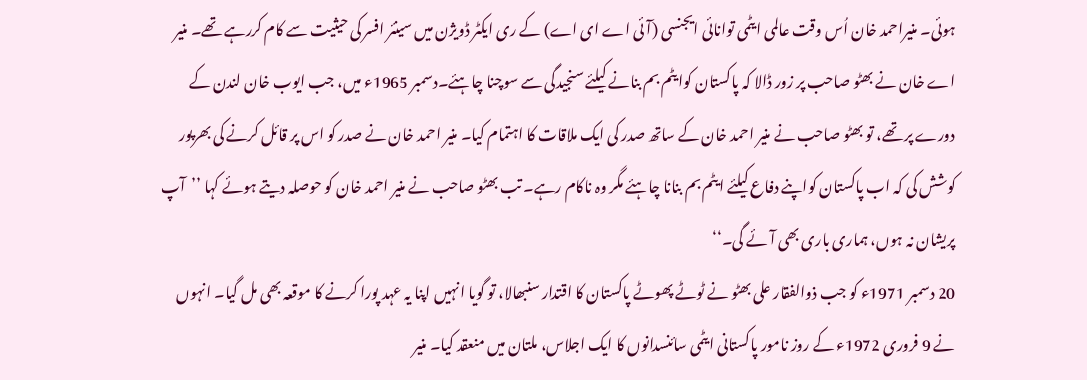ہوئی۔ منیراحمد خان اُس وقت عالمی ایٹمی توانائی ایجنسی (آئی اے ای اے) کے ری ایکٹر ڈویژن میں سینئر افسر کی حیثیت سے کام کررہے تھے۔ منیر اے خان نے بھٹو صاحب پر زور ڈالا کہ پاکستان کوایٹم بم بنانے کیلئے سنجیدگی سے سوچنا چاہئے۔دسمبر 1965ء میں، جب ایوب خان لندن کے دورے پر تھے، تو بھٹو صاحب نے منیر احمد خان کے ساتھ صدر کی ایک ملاقات کا اہتمام کیا۔ منیر احمد خان نے صدر کو اس پر قائل کرنے کی بھرپور کوشش کی کہ اب پاکستان کواپنے دفاع کیلئے ایٹم بم بنانا چاہئے مگر وہ ناکام رہے۔ تب بھٹو صاحب نے منیر احمد خان کو حوصلہ دیتے ہوئے کہا ’’آپ پریشان نہ ہوں، ہماری باری بھی آئے گی۔‘‘
20 دسمبر 1971ء کو جب ذوالفقار علی بھٹو نے ٹوٹے پھوٹے پاکستان کا اقتدار سنبھالا، تو گویا انہیں اپنا یہ عہد پورا کرنے کا موقعہ بھی مل گیا۔ انہوں نے 9 فروری 1972ء کے روز نامور پاکستانی ایٹمی سائنسدانوں کا ایک اجلاس، ملتان میں منعقد کیا۔ منیر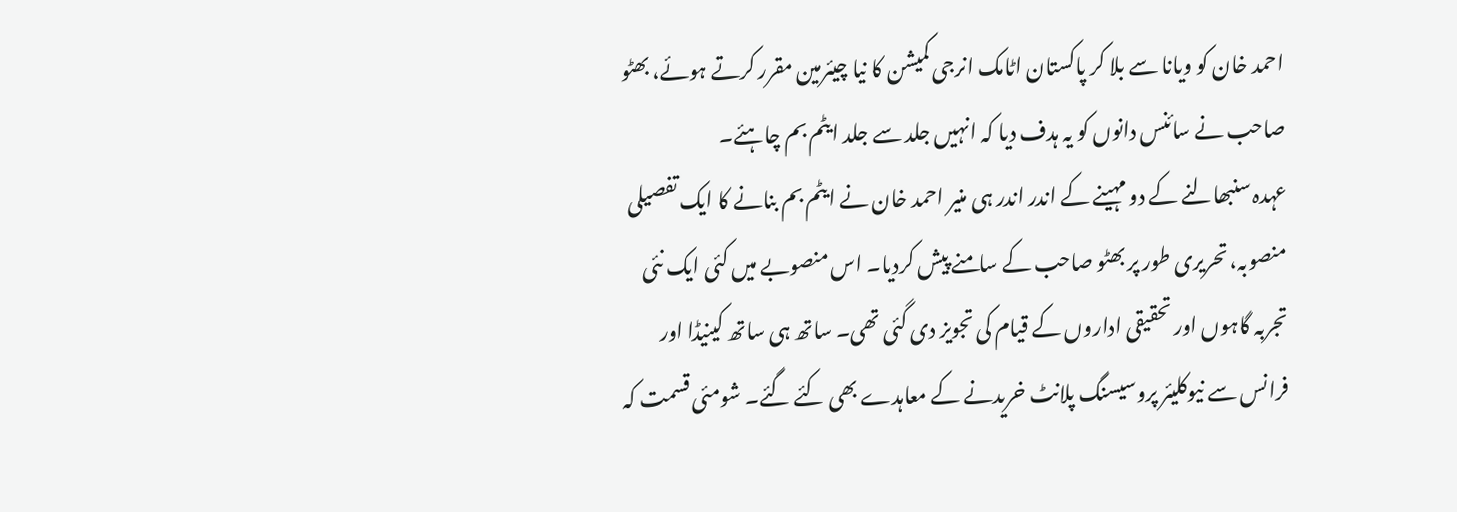احمد خان کو ویانا سے بلا کر پاکستان اٹامک انرجی کمیشن کا نیا چیئرمین مقرر کرتے ہوئے، بھٹو صاحب نے سائنس دانوں کو یہ ہدف دیا کہ انہیں جلد سے جلد ایٹم بم چاہئے۔
عہدہ سنبھالنے کے دو مہینے کے اندر اندر ہی منیر احمد خان نے ایٹم بم بنانے کا ایک تفصیلی منصوبہ، تحریری طور پر بھٹو صاحب کے سامنے پیش کردیا۔ اس منصوبے میں کئی ایک نئی تجربہ گاہوں اور تحقیقی اداروں کے قیام کی تجویز دی گئی تھی۔ ساتھ ہی ساتھ کینیڈا اور فرانس سے نیوکلیئر پروسیسنگ پلانٹ خریدنے کے معاہدے بھی کئے گئے۔ شومئی قسمت کہ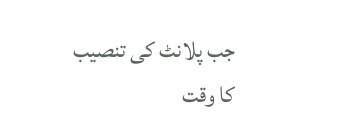جب پلانٹ کی تنصیب کا وقت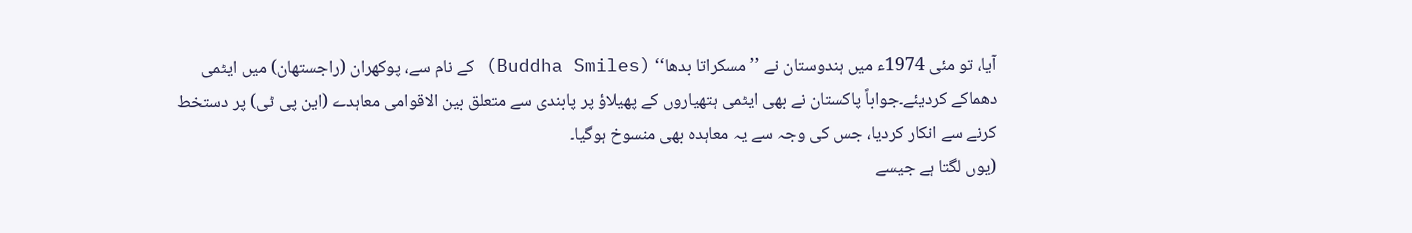آیا، تو مئی 1974ء میں ہندوستان نے ’’مسکراتا بدھا‘‘ (Buddha Smiles) کے نام سے، پوکھران (راجستھان) میں ایٹمی دھماکے کردیئے۔جواباً پاکستان نے بھی ایٹمی ہتھیاروں کے پھیلاؤ پر پابندی سے متعلق بین الاقوامی معاہدے (این پی ٹی) پر دستخط کرنے سے انکار کردیا، جس کی وجہ سے یہ معاہدہ بھی منسوخ ہوگیا۔
(یوں لگتا ہے جیسے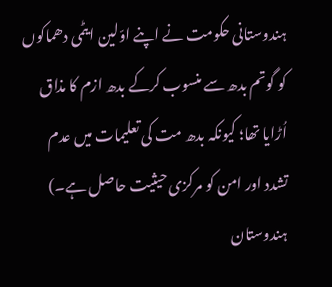ہندوستانی حکومت نے اپنے اوّلین ایٹمی دھماکوں کو گوتم بدھ سے منسوب کرکے بدھ ازم کا مذاق اُڑایا تھا؛ کیونکہ بدھ مت کی تعلیمات میں عدم تشدد اور امن کو مرکزی حیثیت حاصل ہے۔)
ہندوستان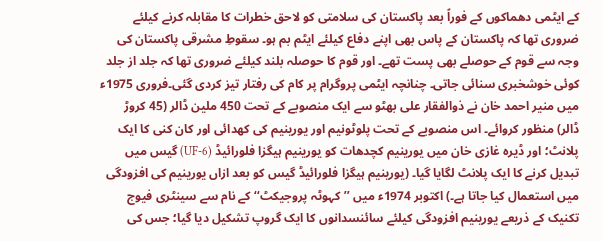کے ایٹمی دھماکوں کے فوراً بعد پاکستان کی سلامتی کو لاحق خطرات کا مقابلہ کرنے کیلئے ضروری تھا کہ پاکستان کے پاس بھی اپنے دفاع کیلئے ایٹم بم ہو۔ سقوطِ مشرقی پاکستان کی وجہ سے قوم کے حوصلے بھی پست تھے۔ اور قوم کا حوصلہ بلند کیلئے ضروری تھا کہ جلد از جلد کوئی خوشخبری سنائی جاتی۔ چنانچہ ایٹمی پروگرام پر کام کی رفتار تیز کردی گئی۔فروری 1975ء میں منیر احمد خان نے ذوالفقار علی بھٹو سے ایک منصوبے کے تحت 450 ملین ڈالر (45 کروڑ ڈالر) منظور کروائے۔ اس منصوبے کے تحت پلوٹونیم اور یورینیم کی کھدائی اور کان کنی کا ایک پلانٹ؛ اور ڈیرہ غازی خان میں یورینیم کچدھات کو یورینیم ہیگزا فلورائیڈ (UF-6) گیس میں تبدیل کرنے کا ایک پلانٹ لگایا گیا۔ (یورینیم ہیگزا فلورائیڈ گیس کو بعد ازاں یورینیم کی افزودگی میں استعمال کیا جاتا ہے۔) اکتوبر 1974ء میں ’’کہوٹہ پروجیکٹ‘‘ کے نام سے سینٹری فیوج تکنیک کے ذریعے یورینیم افزودگی کیلئے سائنسدانوں کا ایک گروپ تشکیل دیا گیا؛ جس کی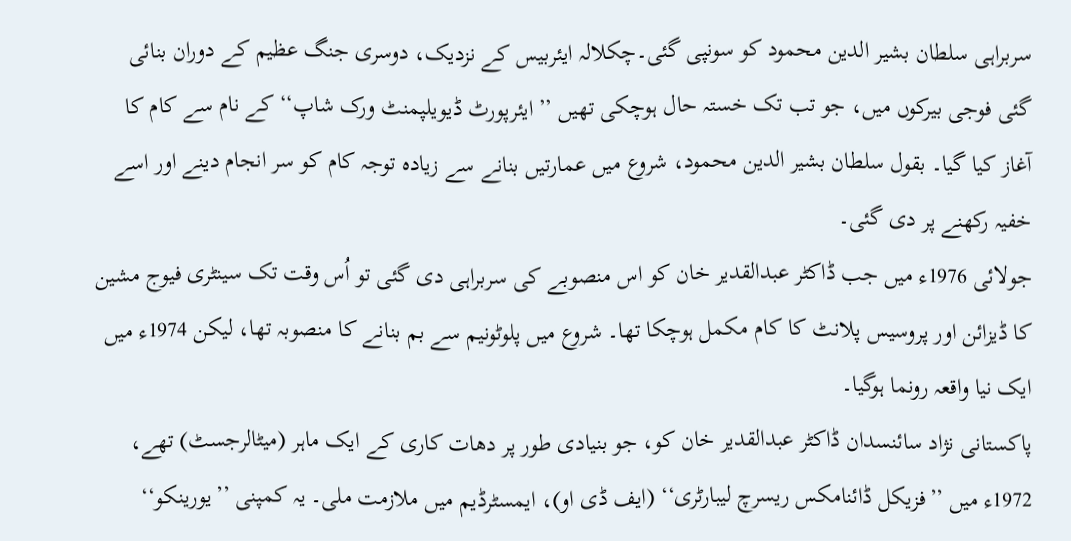سربراہی سلطان بشیر الدین محمود کو سونپی گئی۔چکلالہ ایئربیس کے نزدیک، دوسری جنگ عظیم کے دوران بنائی گئی فوجی بیرکوں میں، جو تب تک خستہ حال ہوچکی تھیں ’’ایئرپورٹ ڈیویلپمنٹ ورک شاپ‘‘ کے نام سے کام کا آغاز کیا گیا۔ بقول سلطان بشیر الدین محمود، شروع میں عمارتیں بنانے سے زیادہ توجہ کام کو سر انجام دینے اور اسے خفیہ رکھنے پر دی گئی۔
جولائی 1976ء میں جب ڈاکٹر عبدالقدیر خان کو اس منصوبے کی سربراہی دی گئی تو اُس وقت تک سینٹری فیوج مشین کا ڈیزائن اور پروسیس پلانٹ کا کام مکمل ہوچکا تھا۔ شروع میں پلوٹونیم سے بم بنانے کا منصوبہ تھا، لیکن 1974ء میں ایک نیا واقعہ رونما ہوگیا۔
پاکستانی نژاد سائنسدان ڈاکٹر عبدالقدیر خان کو، جو بنیادی طور پر دھات کاری کے ایک ماہر (میٹالرجسٹ) تھے، 1972ء میں ’’فزیکل ڈائنامکس ریسرچ لیبارٹری‘‘ (ایف ڈی او)، ایمسٹرڈیم میں ملازمت ملی۔ یہ کمپنی ’’یورینکو‘‘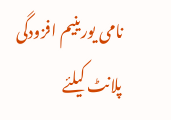نامی یورینیم افزودگی پلانٹ کیلئے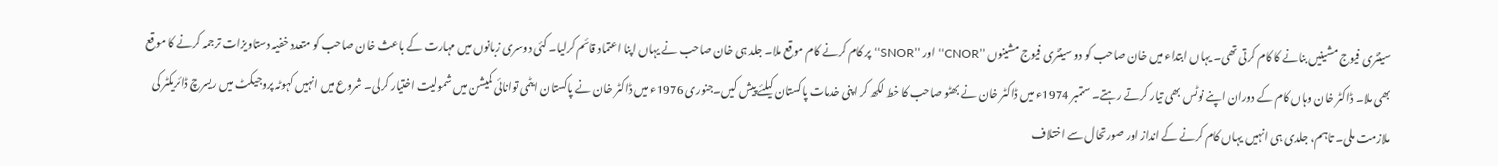سینٹری فیوج مشینیں بنانے کا کام کرتی تھی۔ یہاں ابتداء میں خان صاحب کو دو سینٹری فیوج مشینوں ’’CNOR‘‘ اور ’’SNOR‘‘ پر کام کرنے کام موقع ملا۔ جلد ہی خان صاحب نے یہاں اپنا اعتماد قائم کرلیا۔ کئی دوسری زبانوں میں مہارت کے باعث خان صاحب کو متعدد خفیہ دستاویزات ترجمہ کرنے کا موقع بھی ملا۔ ڈاکٹر خان وہاں کام کے دوران اپنے نوٹس بھی تیار کرتے رہتے۔ ستمبر 1974ء میں ڈاکٹر خان نے بھٹو صاحب کا خط لکھ کر اپنی خدمات پاکستان کیلئے پیش کیں۔جنوری 1976ء میں ڈاکٹر خان نے پاکستان ایٹمی توانائی کمیشن میں شمولیت اختیار کرلی۔ شروع میں انہیں کہوٹہ پروجیکٹ میں ریسرچ ڈائریکٹر کی ملازمت ملی۔ تاہم، جلدی ہی انہیں یہاں کام کرنے کے انداز اور صورتحال سے اختلاف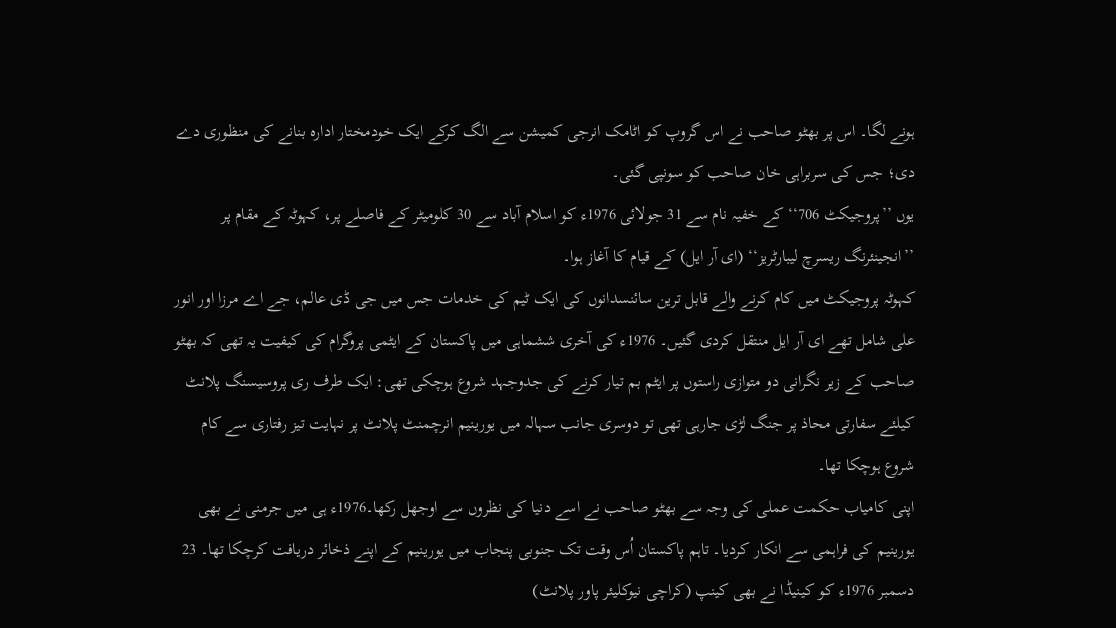ہونے لگا۔ اس پر بھٹو صاحب نے اس گروپ کو اٹامک انرجی کمیشن سے الگ کرکے ایک خودمختار ادارہ بنانے کی منظوری دے دی؛ جس کی سربراہی خان صاحب کو سونپی گئی۔
یوں ’’پروجیکٹ 706‘‘ کے خفیہ نام سے 31 جولائی 1976ء کو اسلام آباد سے 30 کلومیٹر کے فاصلے پر، کہوٹہ کے مقام پر ’’انجینئرنگ ریسرچ لیبارٹریز‘‘ (ای آر ایل) کے قیام کا آغاز ہوا۔
کہوٹہ پروجیکٹ میں کام کرنے والے قابل ترین سائنسدانوں کی ایک ٹیم کی خدمات جس میں جی ڈی عالم، جے اے مرزا اور انور علی شامل تھے ای آر ایل منتقل کردی گئیں۔ 1976ء کی آخری ششماہی میں پاکستان کے ایٹمی پروگرام کی کیفیت یہ تھی کہ بھٹو صاحب کے زیر نگرانی دو متوازی راستوں پر ایٹم بم تیار کرنے کی جدوجہد شروع ہوچکی تھی: ایک طرف ری پروسیسنگ پلانٹ کیلئے سفارتی محاذ پر جنگ لڑی جارہی تھی تو دوسری جانب سہالہ میں یورینیم انرچمنٹ پلانٹ پر نہایت تیز رفتاری سے کام شروع ہوچکا تھا۔
اپنی کامیاب حکمت عملی کی وجہ سے بھٹو صاحب نے اسے دنیا کی نظروں سے اوجھل رکھا۔1976ء ہی میں جرمنی نے بھی یورینیم کی فراہمی سے انکار کردیا۔ تاہم پاکستان اُس وقت تک جنوبی پنجاب میں یورینیم کے اپنے ذخائر دریافت کرچکا تھا۔ 23 دسمبر 1976ء کو کینیڈا نے بھی کینپ (کراچی نیوکلیئر پاور پلانٹ)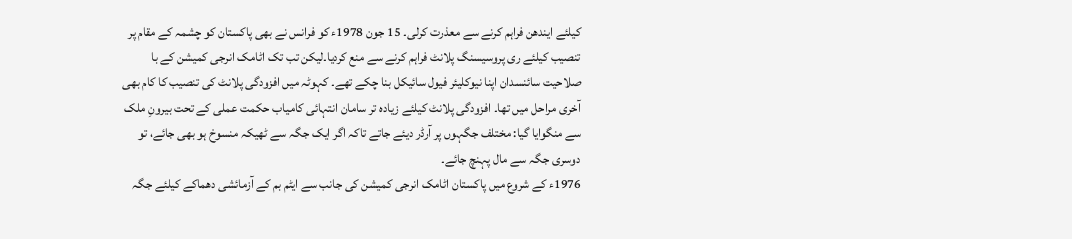کیلئے ایندھن فراہم کرنے سے معذرت کرلی۔ 15 جون 1978ء کو فرانس نے بھی پاکستان کو چشمہ کے مقام پر تنصیب کیلئے ری پروسیسنگ پلانٹ فراہم کرنے سے منع کردیا۔لیکن تب تک اٹامک انرجی کمیشن کے با صلاحیت سائنسدان اپنا نیوکلیئر فیول سائیکل بنا چکے تھے۔ کہوٹہ میں افزودگی پلانٹ کی تنصیب کا کام بھی آخری مراحل میں تھا۔ افزودگی پلانٹ کیلئے زیادہ تر سامان انتہائی کامیاب حکمت عملی کے تحت بیرونِ ملک سے منگوایا گیا: مختلف جگہوں پر آرڈر دیئے جاتے تاکہ اگر ایک جگہ سے ٹھیکہ منسوخ ہو بھی جائے، تو دوسری جگہ سے مال پہنچ جائے۔
1976ء کے شروع میں پاکستان اٹامک انرجی کمیشن کی جانب سے ایٹم بم کے آزمائشی دھماکے کیلئے جگہ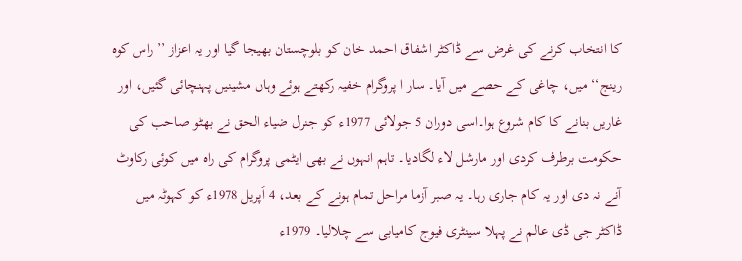کا انتخاب کرنے کی غرض سے ڈاکٹر اشفاق احمد خان کو بلوچستان بھیجا گیا اور یہ اعزاز ’’راس کوہ رینج‘‘ میں، چاغی کے حصے میں آیا۔ سار ا پروگرام خفیہ رکھتے ہوئے وہاں مشینیں پہنچائی گئیں، اور غاریں بنانے کا کام شروع ہوا۔اسی دوران 5 جولائی 1977ء کو جنرل ضیاء الحق نے بھٹو صاحب کی حکومت برطرف کردی اور مارشل لاء لگادیا۔ تاہم انہوں نے بھی ایٹمی پروگرام کی راہ میں کوئی رکاوٹ آنے نہ دی اور یہ کام جاری رہا۔ یہ صبر آزما مراحل تمام ہونے کے بعد، 4 اَپریل 1978ء کو کہوٹہ میں ڈاکٹر جی ڈی عالم نے پہلا سینٹری فیوج کامیابی سے چلالیا۔ 1979ء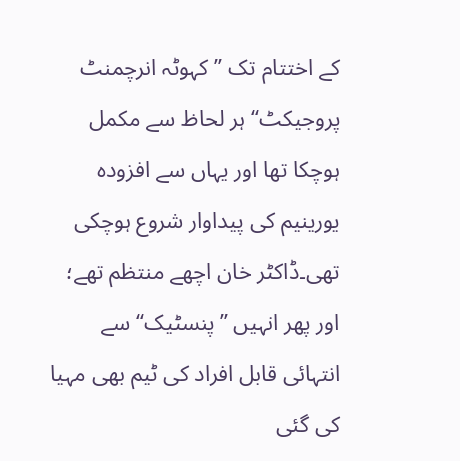کے اختتام تک ’’کہوٹہ انرچمنٹ پروجیکٹ‘‘ ہر لحاظ سے مکمل ہوچکا تھا اور یہاں سے افزودہ یورینیم کی پیداوار شروع ہوچکی تھی۔ڈاکٹر خان اچھے منتظم تھے؛ اور پھر انہیں ’’پنسٹیک‘‘ سے انتہائی قابل افراد کی ٹیم بھی مہیا کی گئی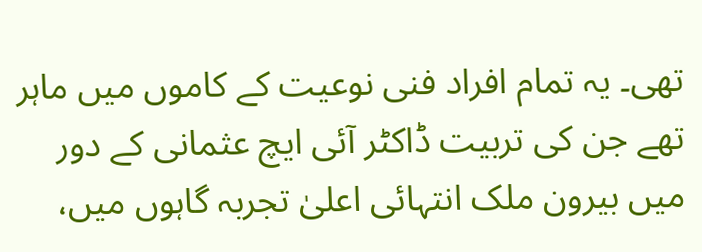تھی۔ یہ تمام افراد فنی نوعیت کے کاموں میں ماہر تھے جن کی تربیت ڈاکٹر آئی ایچ عثمانی کے دور میں بیرون ملک انتہائی اعلیٰ تجربہ گاہوں میں،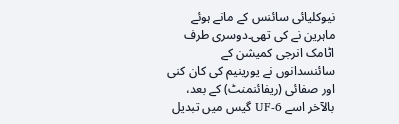نیوکلیائی سائنس کے مانے ہوئے ماہرین نے کی تھی۔دوسری طرف اٹامک انرجی کمیشن کے سائنسدانوں نے یورینیم کی کان کنی اور صفائی (ریفائنمنٹ) کے بعد، بالآخر اسے UF-6 گیس میں تبدیل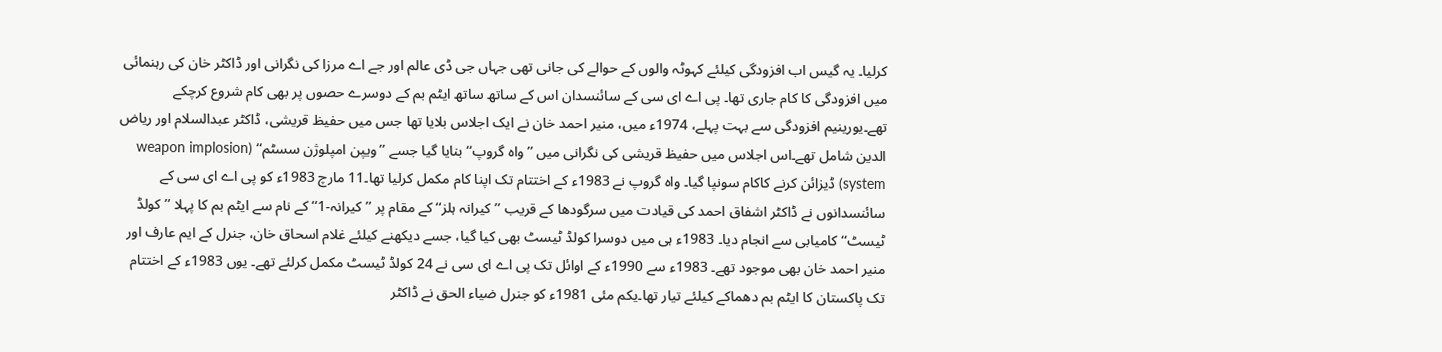کرلیا۔ یہ گیس اب افزودگی کیلئے کہوٹہ والوں کے حوالے کی جانی تھی جہاں جی ڈی عالم اور جے اے مرزا کی نگرانی اور ڈاکٹر خان کی رہنمائی میں افزودگی کا کام جاری تھا۔ پی اے ای سی کے سائنسدان اس کے ساتھ ساتھ ایٹم بم کے دوسرے حصوں پر بھی کام شروع کرچکے تھے۔یورینیم افزودگی سے بہت پہلے، 1974ء میں، منیر احمد خان نے ایک اجلاس بلایا تھا جس میں حفیظ قریشی، ڈاکٹر عبدالسلام اور ریاض الدین شامل تھے۔اس اجلاس میں حفیظ قریشی کی نگرانی میں ’’واہ گروپ‘‘ بنایا گیا جسے ’’ویپن امپلوژن سسٹم‘‘ (weapon implosion system) ڈیزائن کرنے کاکام سونپا گیا۔ واہ گروپ نے 1983ء کے اختتام تک اپنا کام مکمل کرلیا تھا۔11 مارچ 1983ء کو پی اے ای سی کے سائنسدانوں نے ڈاکٹر اشفاق احمد کی قیادت میں سرگودھا کے قریب ’’کیرانہ ہلز‘‘ کے مقام پر ’’کیرانہ-1‘‘ کے نام سے ایٹم بم کا پہلا ’’کولڈ ٹیسٹ‘‘ کامیابی سے انجام دیا۔ 1983ء ہی میں دوسرا کولڈ ٹیسٹ بھی کیا گیا، جسے دیکھنے کیلئے غلام اسحاق خان، جنرل کے ایم عارف اور منیر احمد خان بھی موجود تھے۔ 1983ء سے 1990ء کے اوائل تک پی اے ای سی نے 24 کولڈ ٹیسٹ مکمل کرلئے تھے۔ یوں 1983ء کے اختتام تک پاکستان کا ایٹم بم دھماکے کیلئے تیار تھا۔یکم مئی 1981ء کو جنرل ضیاء الحق نے ڈاکٹر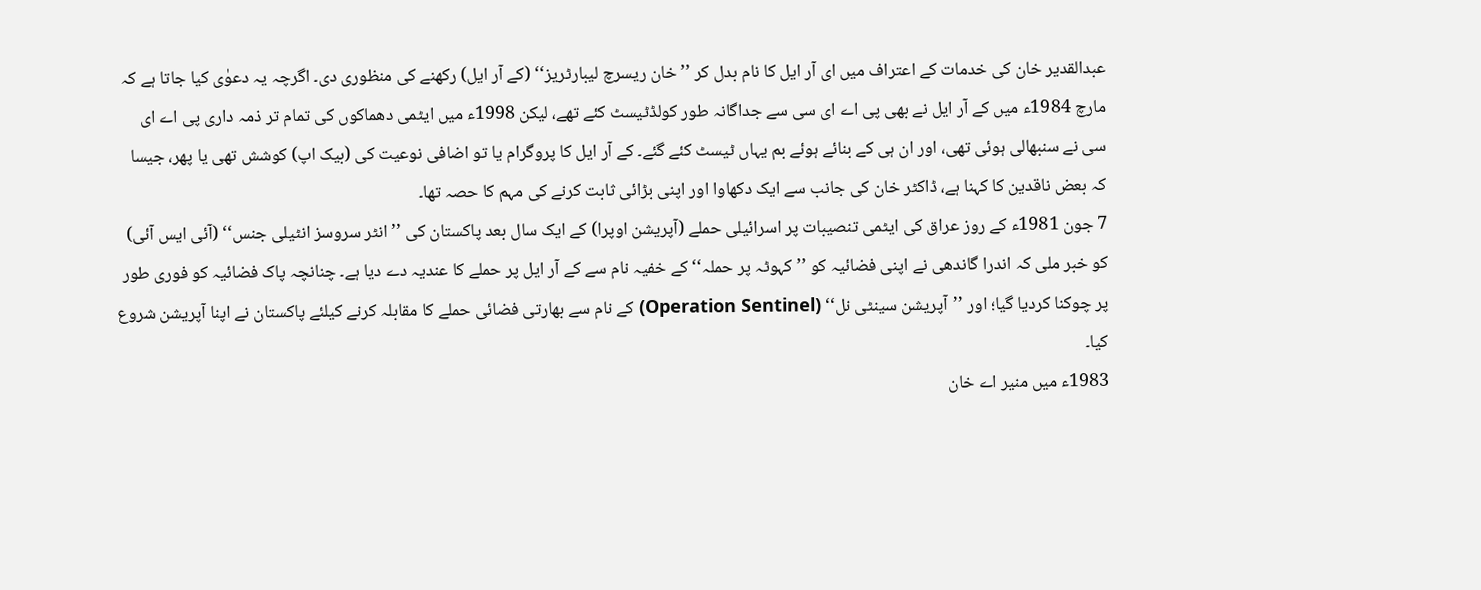عبدالقدیر خان کی خدمات کے اعتراف میں ای آر ایل کا نام بدل کر ’’خان ریسرچ لیبارٹریز‘‘ (کے آر ایل) رکھنے کی منظوری دی۔ اگرچہ یہ دعوٰی کیا جاتا ہے کہ مارچ 1984ء میں کے آر ایل نے بھی پی اے ای سی سے جداگانہ طور کولڈٹیسٹ کئے تھے، لیکن 1998ء میں ایٹمی دھماکوں کی تمام تر ذمہ داری پی اے ای سی نے سنبھالی ہوئی تھی، اور ان ہی کے بنائے ہوئے بم یہاں ٹیسٹ کئے گئے۔ کے آر ایل کا پروگرام یا تو اضافی نوعیت کی (بیک اپ) کوشش تھی یا پھر، جیسا کہ بعض ناقدین کا کہنا ہے، ڈاکٹر خان کی جانب سے ایک دکھاوا اور اپنی بڑائی ثابت کرنے کی مہم کا حصہ تھا۔
7 جون 1981ء کے روز عراق کی ایٹمی تنصیبات پر اسرائیلی حملے (آپریشن اوپرا) کے ایک سال بعد پاکستان کی ’’انٹر سروسز انٹیلی جنس‘‘ (آئی ایس آئی) کو خبر ملی کہ اندرا گاندھی نے اپنی فضائیہ کو ’’کہوٹہ پر حملہ‘‘ کے خفیہ نام سے کے آر ایل پر حملے کا عندیہ دے دیا ہے۔ چنانچہ پاک فضائیہ کو فوری طور پر چوکنا کردیا گیا؛ اور ’’آپریشن سینٹی نل‘‘ (Operation Sentinel) کے نام سے بھارتی فضائی حملے کا مقابلہ کرنے کیلئے پاکستان نے اپنا آپریشن شروع کیا۔
1983ء میں منیر اے خان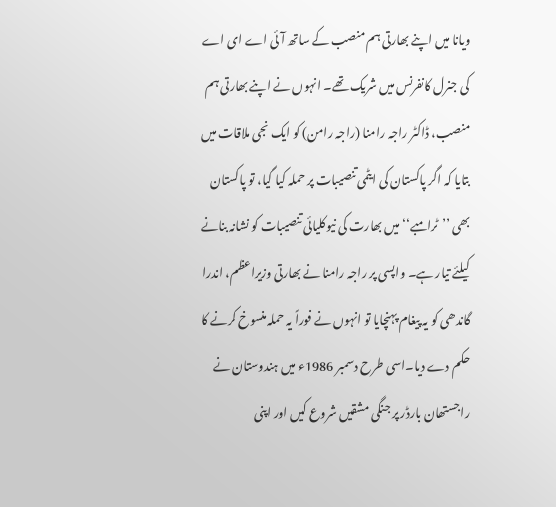ویانا میں اپنے بھارتی ہم منصب کے ساتھ آئی اے ای اے کی جنرل کانفرنس میں شریک تھے۔ انہوں نے اپنے بھارتی ہم منصب، ڈاکٹر راجہ رامنا (راجہ رامن) کو ایک نجی ملاقات میں بتایا کہ اگر پاکستان کی ایٹمی تنصیبات پر حملہ کیا گیا، تو پاکستان بھی ’’ٹرامبے‘‘ میں بھارت کی نیوکلیائی تنصیبات کو نشانہ بنانے کیلئے تیار ہے۔ واپسی پر راجہ رامنا نے بھارتی وزیراعظم، اندرا گاندھی کو یہ پیغام پہنچایا تو انہوں نے فوراً یہ حملہ منسوخ کرنے کا حکم دے دیا۔اسی طرح دسمبر 1986ء میں ہندوستان نے راجستھان بارڈر پر جنگی مشقیں شروع کیں اور اپنی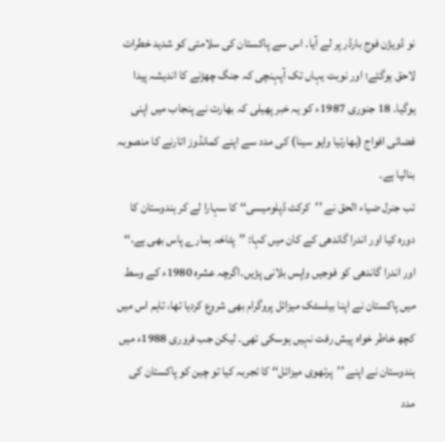نو ڈویژن فوج بارڈر پر لے آیا۔ اس سے پاکستان کی سلامتی کو شدید خطرات لاحق ہوگئے؛ اور نوبت یہاں تک آپہنچی کہ جنگ چھڑنے کا اندیشہ پیدا ہوگیا۔ 18 جنوری 1987ء کو یہ خبر پھیلی کہ بھارت نے پنجاب میں اپنی فضائی افواج (بھارتیا وایو سینا) کی مدد سے اپنے کمانڈوز اتارنے کا منصوبہ بنالیا ہے۔
تب جنرل ضیاء الحق نے ’’کرکٹ ڈپلومیسی‘‘ کا سہارا لے کر ہندوستان کا دورہ کیا اور اندرا گاندھی کے کان میں کہا: ’’پٹاخہ ہمارے پاس بھی ہے،‘‘ اور اندرا گاندھی کو فوجیں واپس بلانی پڑیں۔اگرچہ عشرہ 1980ء کے وسط میں پاکستان نے اپنا بیلسٹک میزائل پروگرام بھی شروع کردیا تھا، تاہم اس میں کچھ خاطر خواہ پیش رفت نہیں ہوسکی تھی۔ لیکن جب فروری 1988ء میں ہندوستان نے اپنے ’’پرتھوی میزائل‘‘ کا تجربہ کیا تو چین کو پاکستان کی مدد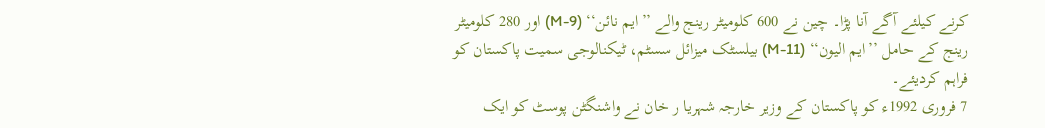کرنے کیلئے آگے آنا پڑا۔ چین نے 600 کلومیٹر رینج والے ’’ایم نائن‘‘ (M-9) اور 280 کلومیٹر رینج کے حامل ’’ایم الیون‘‘ (M-11) بیلسٹک میزائل سسٹم، ٹیکنالوجی سمیت پاکستان کو فراہم کردیئے۔
7 فروری 1992ء کو پاکستان کے وزیر خارجہ شہریا ر خان نے واشنگٹن پوسٹ کو ایک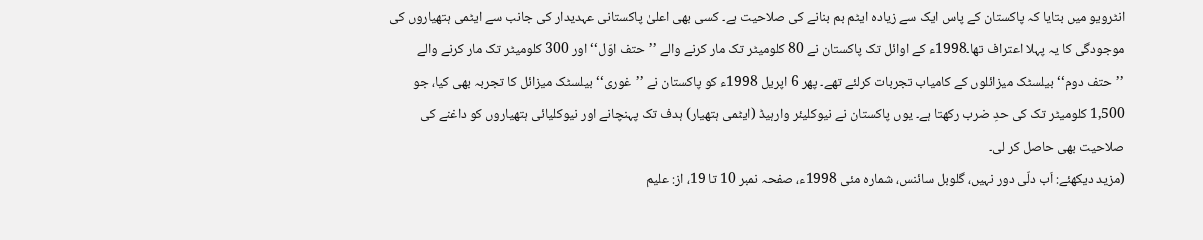انٹرویو میں بتایا کہ پاکستان کے پاس ایک سے زیادہ ایٹم بم بنانے کی صلاحیت ہے۔ کسی بھی اعلیٰ پاکستانی عہدیدار کی جانب سے ایٹمی ہتھیاروں کی موجودگی کا یہ پہلا اعتراف تھا۔1998ء کے اوائل تک پاکستان نے 80 کلومیٹر تک مار کرنے والے ’’حتف اوّل‘‘ اور 300 کلومیٹر تک مار کرنے والے ’’حتف دوم‘‘ بیلسٹک میزائلوں کے کامیاب تجربات کرلئے تھے۔ پھر 6 اپریل 1998ء کو پاکستان نے ’’غوری‘‘ بیلسٹک میزائل کا تجربہ بھی کیا، جو 1,500 کلومیٹر تک کی حدِ ضرب رکھتا ہے۔ یوں پاکستان نے نیوکلیئر وارہیڈ (ایٹمی ہتھیار) ہدف تک پہنچانے اور نیوکلیائی ہتھیاروں کو داغنے کی صلاحیت بھی حاصل کر لی۔
(مزید دیکھئے: اَب دلّی دور نہیں، گلوبل سائنس، شمارہ مئی 1998ء، صفحہ نمبر 10 تا 19، از: علیم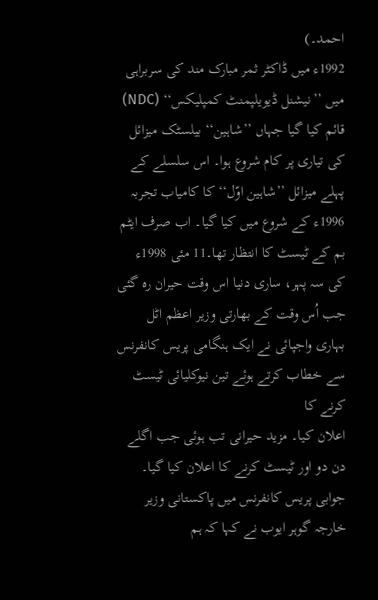احمد۔)
1992ء میں ڈاکٹر ثمر مبارک مند کی سربراہی میں ’’نیشنل ڈیویلپمنٹ کمپلیکس‘‘ (NDC) قائم کیا گیا جہاں ’’شاہین‘‘ بیلسٹک میزائل کی تیاری پر کام شروع ہوا۔ اس سلسلے کے پہلے میزائل ’’شاہین اوّل‘‘ کا کامیاب تجربہ 1996ء کے شروع میں کیا گیا۔ اب صرف ایٹم بم کے ٹیسٹ کا انتظار تھا۔11 مئی 1998ء کی سہ پہر، ساری دنیا اس وقت حیران رہ گئی جب اُس وقت کے بھارتی وزیر اعظم اٹل بہاری واجپائی نے ایک ہنگامی پریس کانفرنس سے خطاب کرتے ہوئے تین نیوکلیائی ٹیسٹ کرنے کا
اعلان کیا۔ مزید حیرانی تب ہوئی جب اگلے دن دو اور ٹیسٹ کرنے کا اعلان کیا گیا۔ جوابی پریس کانفرنس میں پاکستانی وزیر خارجہ گوہر ایوب نے کہا کہ ہم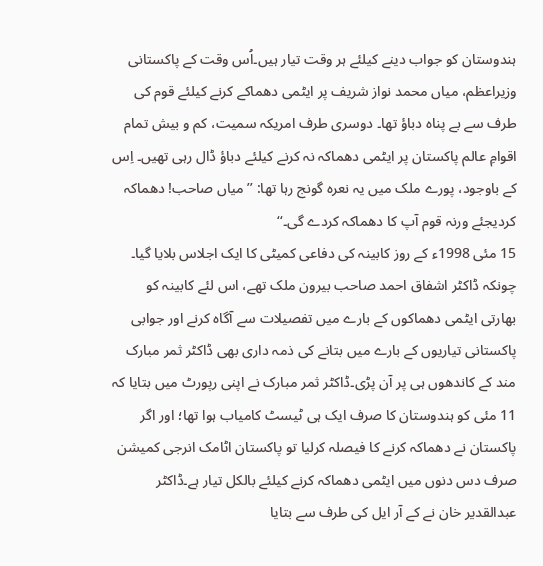ہندوستان کو جواب دینے کیلئے ہر وقت تیار ہیں۔اُس وقت کے پاکستانی وزیراعظم، میاں محمد نواز شریف پر ایٹمی دھماکے کرنے کیلئے قوم کی طرف سے بے پناہ دباؤ تھا۔ دوسری طرف امریکہ سمیت، کم و بیش تمام اقوامِ عالم پاکستان پر ایٹمی دھماکہ نہ کرنے کیلئے دباؤ ڈال رہی تھیں۔ اِس کے باوجود، پورے ملک میں یہ نعرہ گونج رہا تھا: ’’میاں صاحب! دھماکہ کردیجئے ورنہ قوم آپ کا دھماکہ کردے گی۔‘‘
15 مئی 1998ء کے روز کابینہ کی دفاعی کمیٹی کا ایک اجلاس بلایا گیا۔ چونکہ ڈاکٹر اشفاق احمد صاحب بیرون ملک تھے، اس لئے کابینہ کو بھارتی ایٹمی دھماکوں کے بارے میں تفصیلات سے آگاہ کرنے اور جوابی پاکستانی تیاریوں کے بارے میں بتانے کی ذمہ داری بھی ڈاکٹر ثمر مبارک مند کے کاندھوں ہی پر آن پڑی۔ڈاکٹر ثمر مبارک نے اپنی رپورٹ میں بتایا کہ 11 مئی کو ہندوستان کا صرف ایک ہی ٹیسٹ کامیاب ہوا تھا؛ اور اگر پاکستان نے دھماکہ کرنے کا فیصلہ کرلیا تو پاکستان اٹامک انرجی کمیشن صرف دس دنوں میں ایٹمی دھماکہ کرنے کیلئے بالکل تیار ہے۔ڈاکٹر عبدالقدیر خان نے کے آر ایل کی طرف سے بتایا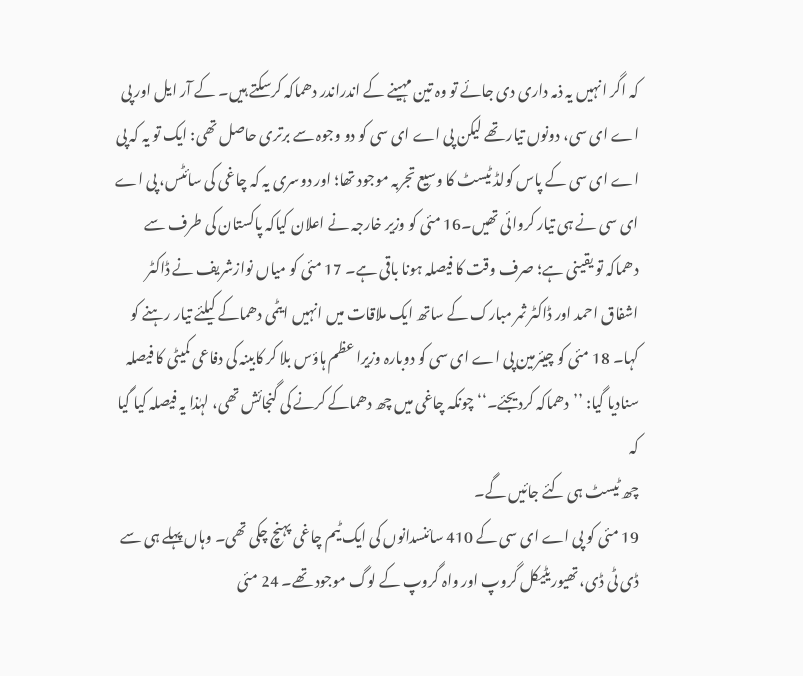کہ اگر انہیں یہ ذمہ داری دی جائے تو وہ تین مہینے کے اندراندر دھماکہ کرسکتے ہیں۔ کے آر ایل اور پی اے ای سی، دونوں تیار تھے لیکن پی اے ای سی کو دو وجوہ سے برتری حاصل تھی: ایک تو یہ کہ پی اے ای سی کے پاس کولڈ ٹیسٹ کا وسیع تجربہ موجود تھا؛ اور دوسری یہ کہ چاغی کی سائٹس، پی اے ای سی نے ہی تیار کروائی تھیں۔16 مئی کو وزیر خارجہ نے اعلان کیاکہ پاکستان کی طرف سے دھماکہ تو یقینی ہے؛ صرف وقت کا فیصلہ ہونا باقی ہے۔ 17 مئی کو میاں نوازشریف نے ڈاکٹر اشفاق احمد اور ڈاکٹر ثمر مبارک کے ساتھ ایک ملاقات میں انہیں ایٹمی دھماکے کیلئے تیار رہنے کو کہا۔ 18 مئی کو چیئرمین پی اے ای سی کو دوبارہ وزیرا عظم ہاؤس بلا کر کابینہ کی دفاعی کمیٹی کا فیصلہ سنادیا گیا: ’’دھماکہ کردیجئے۔‘‘ چونکہ چاغی میں چھ دھماکے کرنے کی گنجائش تھی، لہٰذا یہ فیصلہ کیا گیا کہ
چھ ٹیسٹ ہی کئے جائیں گے۔
19 مئی کو پی اے ای سی کے 410 سائنسدانوں کی ایک ٹیم چاغی پہنچ چکی تھی۔ وہاں پہلے ہی سے ڈی ٹی ڈی، تھیوریٹیکل گروپ اور واہ گروپ کے لوگ موجود تھے۔ 24 مئی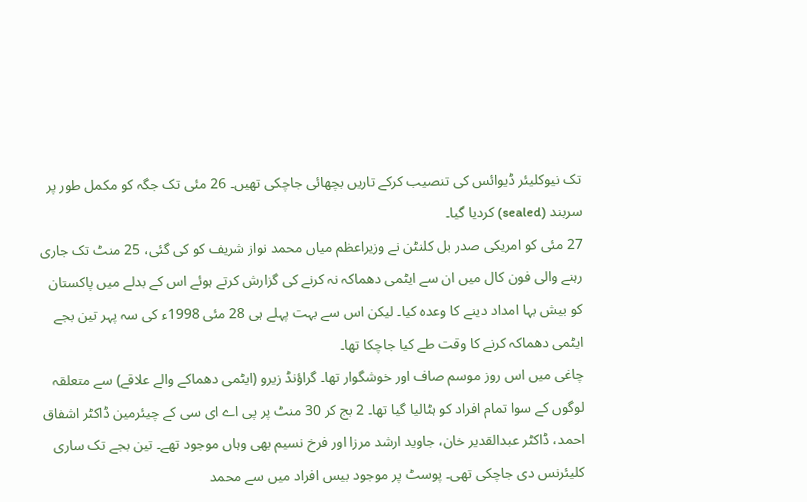تک نیوکلیئر ڈیوائس کی تنصیب کرکے تاریں بچھائی جاچکی تھیں۔ 26 مئی تک جگہ کو مکمل طور پر سربند (sealed) کردیا گیا۔
27 مئی کو امریکی صدر بل کلنٹن نے وزیراعظم میاں محمد نواز شریف کو کی گئی، 25 منٹ تک جاری رہنے والی فون کال میں ان سے ایٹمی دھماکہ نہ کرنے کی گزارش کرتے ہوئے اس کے بدلے میں پاکستان کو بیش بہا امداد دینے کا وعدہ کیا۔ لیکن اس سے بہت پہلے ہی 28 مئی 1998ء کی سہ پہر تین بجے ایٹمی دھماکہ کرنے کا وقت طے کیا جاچکا تھا۔
چاغی میں اس روز موسم صاف اور خوشگوار تھا۔ گراؤنڈ زیرو (ایٹمی دھماکے والے علاقے) سے متعلقہ لوگوں کے سوا تمام افراد کو ہٹالیا گیا تھا۔ 2 بج کر 30 منٹ پر پی اے ای سی کے چیئرمین ڈاکٹر اشفاق احمد، ڈاکٹر عبدالقدیر خان، جاوید ارشد مرزا اور فرخ نسیم بھی وہاں موجود تھے۔ تین بجے تک ساری کلیئرنس دی جاچکی تھی۔ پوسٹ پر موجود بیس افراد میں سے محمد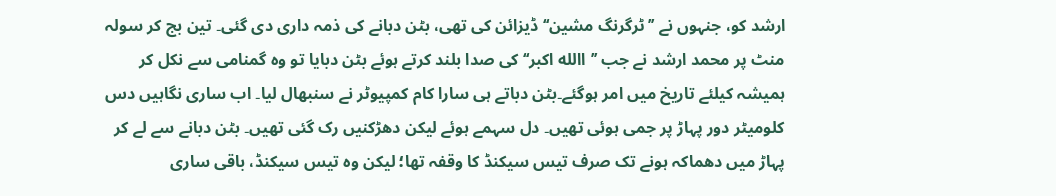ارشد کو، جنہوں نے ’’ٹرگرنگ مشین‘‘ ڈیزائن کی تھی، بٹن دبانے کی ذمہ داری دی گئی۔ تین بج کر سولہ منٹ پر محمد ارشد نے جب ’’االله اکبر‘‘ کی صدا بلند کرتے ہوئے بٹن دبایا تو وہ گمنامی سے نکل کر ہمیشہ کیلئے تاریخ میں امر ہوگئے۔بٹن دباتے ہی سارا کام کمپیوٹر نے سنبھال لیا۔ اب ساری نگاہیں دس کلومیٹر دور پہاڑ پر جمی ہوئی تھیں۔ دل سہمے ہوئے لیکن دھڑکنیں رک گئی تھیں۔ بٹن دبانے سے لے کر پہاڑ میں دھماکہ ہونے تک صرف تیس سیکنڈ کا وقفہ تھا؛ لیکن وہ تیس سیکنڈ، باقی ساری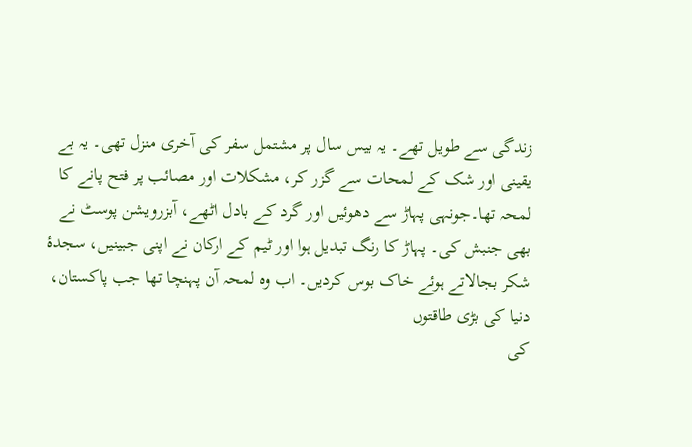زندگی سے طویل تھے۔ یہ بیس سال پر مشتمل سفر کی آخری منزل تھی۔ یہ بے یقینی اور شک کے لمحات سے گزر کر، مشکلات اور مصائب پر فتح پانے کا لمحہ تھا۔جونہی پہاڑ سے دھوئیں اور گرد کے بادل اٹھے، آبزرویشن پوسٹ نے بھی جنبش کی۔ پہاڑ کا رنگ تبدیل ہوا اور ٹیم کے ارکان نے اپنی جبینیں، سجدۂ شکر بجالاتے ہوئے خاک بوس کردیں۔ اب وہ لمحہ آن پہنچا تھا جب پاکستان، دنیا کی بڑی طاقتوں
کی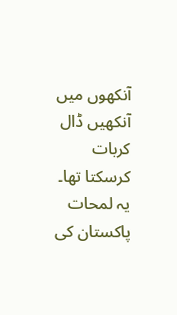آنکھوں میں آنکھیں ڈال کربات کرسکتا تھا۔ یہ لمحات پاکستان کی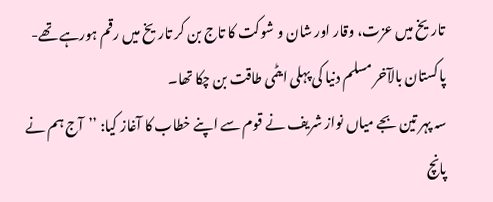تاریخ میں عزت، وقار اور شان و شوکت کا تاج بن کر تاریخ میں رقم ہورہے تھے- پاکستان بالآخر مسلم دنیا کی پہلی ایٹمی طاقت بن چکا تھا۔
سہ پہر تین بجے میاں نواز شریف نے قوم سے اپنے خطاب کا آغاز کیا: ’’آج ہم نے پانچ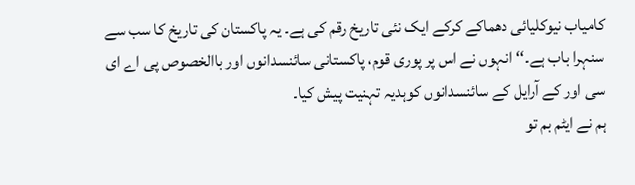کامیاب نیوکلیائی دھماکے کرکے ایک نئی تاریخ رقم کی ہے۔ یہ پاکستان کی تاریخ کا سب سے سنہرا باب ہے۔‘‘ انہوں نے اس پر پوری قوم، پاکستانی سائنسدانوں اور باالخصوص پی اے ای سی اور کے آرایل کے سائنسدانوں کوہدیہ تہنیت پیش کیا۔
ہم نے ایٹم بم تو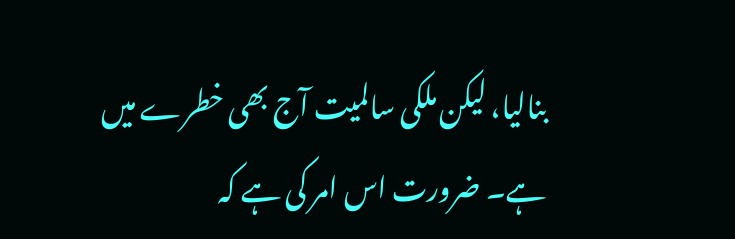بنالیا، لیکن ملکی سالمیت آج بھی خطرے میں ہے۔ ضرورت اس امر کی ہے کہ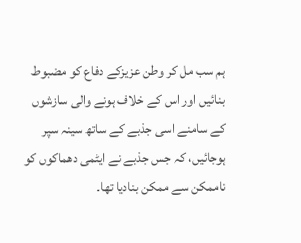ہم سب مل کر وطن عزیزکے دفاع کو مضبوط بنائیں اور اس کے خلاف ہونے والی سازشوں کے سامنے اسی جذبے کے ساتھ سینہ سپر ہوجائیں، کہ جس جذبے نے ایٹمی دھماکوں کو ناممکن سے ممکن بنادیا تھا۔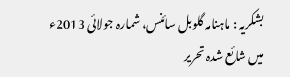بشکریہ : ماہنامہ گلوبل سائنس، شمارہ جولائی 2013ء میں شائع شدہ تحریر